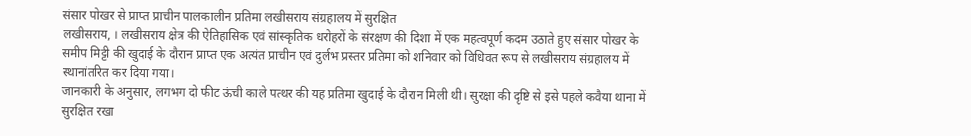संसार पोखर से प्राप्त प्राचीन पालकालीन प्रतिमा लखीसराय संग्रहालय में सुरक्षित
लखीसराय, । लखीसराय क्षेत्र की ऐतिहासिक एवं सांस्कृतिक धरोहरों के संरक्षण की दिशा में एक महत्वपूर्ण कदम उठाते हुए संसार पोखर के समीप मिट्टी की खुदाई के दौरान प्राप्त एक अत्यंत प्राचीन एवं दुर्लभ प्रस्तर प्रतिमा को शनिवार को विधिवत रूप से लखीसराय संग्रहालय में स्थानांतरित कर दिया गया।
जानकारी के अनुसार, लगभग दो फीट ऊंची काले पत्थर की यह प्रतिमा खुदाई के दौरान मिली थी। सुरक्षा की दृष्टि से इसे पहले कवैया थाना में सुरक्षित रखा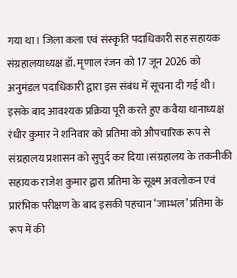गया था। जिला कला एवं संस्कृति पदाधिकारी सह सहायक संग्रहालयाध्यक्ष डॉ. मृणाल रंजन को 17 जून 2026 को अनुमंडल पदाधिकारी द्वारा इस संबंध में सूचना दी गई थी। इसके बाद आवश्यक प्रक्रिया पूरी करते हुए कवैया थानाध्यक्ष रंधीर कुमार ने शनिवार को प्रतिमा को औपचारिक रूप से संग्रहालय प्रशासन को सुपुर्द कर दिया।संग्रहालय के तकनीकी सहायक राजेश कुमार द्वारा प्रतिमा के सूक्ष्म अवलोकन एवं प्रारंभिक परीक्षण के बाद इसकी पहचान ‘जाम्भल’ प्रतिमा के रूप में की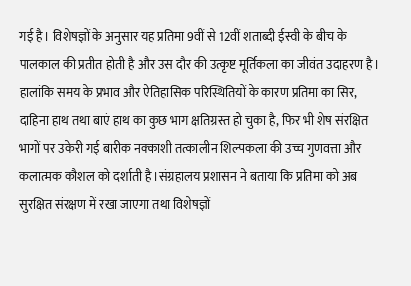गई है। विशेषज्ञों के अनुसार यह प्रतिमा 9वीं से 12वीं शताब्दी ईस्वी के बीच के पालकाल की प्रतीत होती है और उस दौर की उत्कृष्ट मूर्तिकला का जीवंत उदाहरण है।
हालांकि समय के प्रभाव और ऐतिहासिक परिस्थितियों के कारण प्रतिमा का सिर, दाहिना हाथ तथा बाएं हाथ का कुछ भाग क्षतिग्रस्त हो चुका है, फिर भी शेष संरक्षित भागों पर उकेरी गई बारीक नक्काशी तत्कालीन शिल्पकला की उच्च गुणवत्ता और कलात्मक कौशल को दर्शाती है।संग्रहालय प्रशासन ने बताया कि प्रतिमा को अब सुरक्षित संरक्षण में रखा जाएगा तथा विशेषज्ञों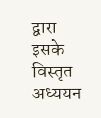द्वारा इसके विस्तृत अध्ययन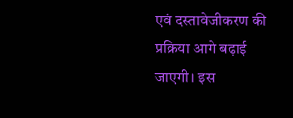एवं दस्तावेजीकरण की प्रक्रिया आगे बढ़ाई जाएगी। इस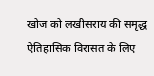खोज को लखीसराय की समृद्ध ऐतिहासिक विरासत के लिए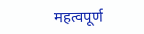महत्वपूर्ण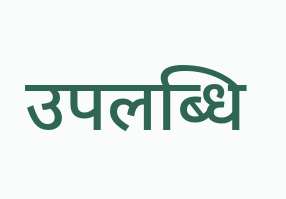उपलब्धि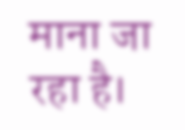माना जा रहा है।